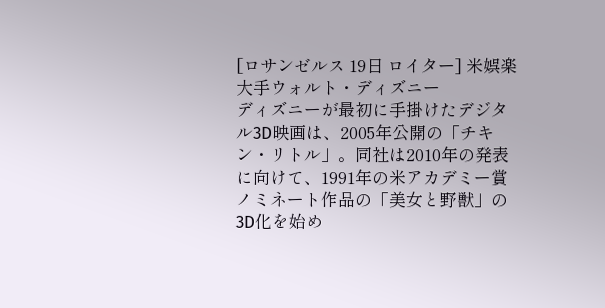[ロサンゼルス 19日 ロイター] 米娯楽大手ウォルト・ディズニー
ディズニーが最初に手掛けたデジタル3D映画は、2005年公開の「チキン・リトル」。同社は2010年の発表に向けて、1991年の米アカデミー賞ノミネート作品の「美女と野獣」の3D化を始め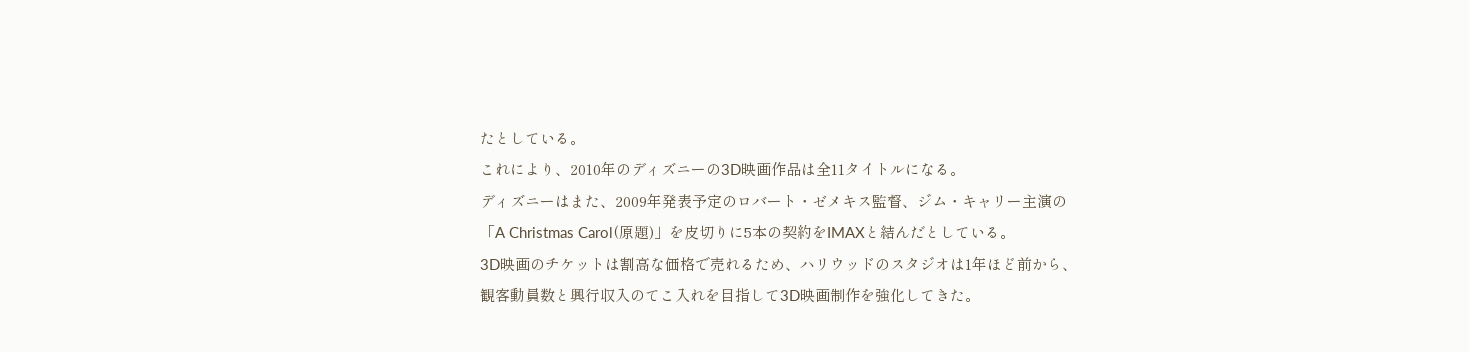たとしている。
これにより、2010年のディズニーの3D映画作品は全11タイトルになる。
ディズニーはまた、2009年発表予定のロバート・ゼメキス監督、ジム・キャリー主演の「A Christmas Carol(原題)」を皮切りに5本の契約をIMAXと結んだとしている。
3D映画のチケットは割高な価格で売れるため、ハリウッドのスタジオは1年ほど前から、観客動員数と興行収入のてこ入れを目指して3D映画制作を強化してきた。